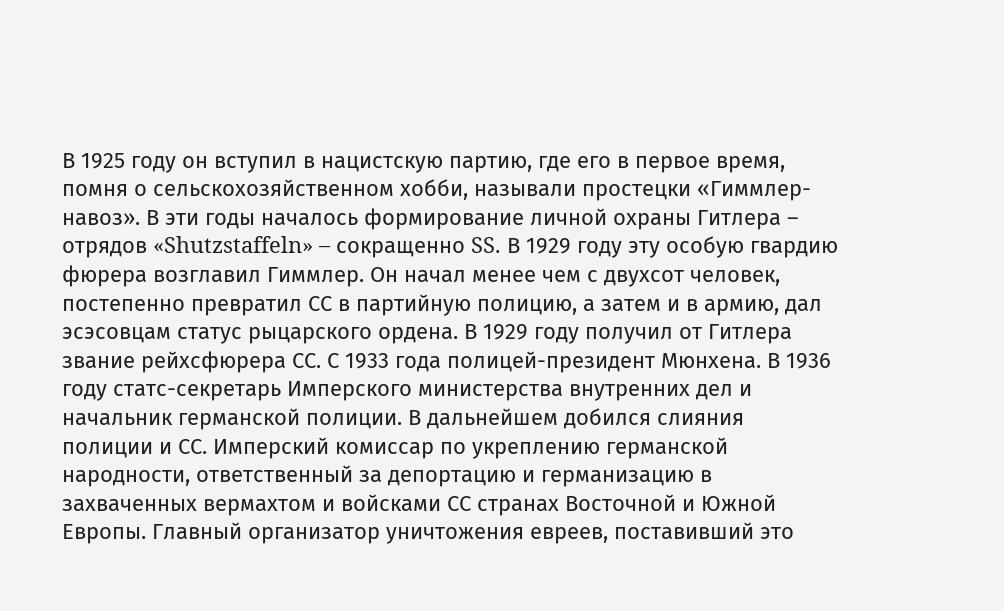В 1925 году он вступил в нацистскую партию, где его в первое время, помня о сельскохозяйственном хобби, называли простецки «Гиммлер-навоз». В эти годы началось формирование личной охраны Гитлера – отрядов «Shutzstaffeln» – сокращенно SS. В 1929 году эту особую гвардию фюрера возглавил Гиммлер. Он начал менее чем с двухсот человек, постепенно превратил СС в партийную полицию, а затем и в армию, дал эсэсовцам статус рыцарского ордена. В 1929 году получил от Гитлера звание рейхсфюрера СС. С 1933 года полицей-президент Мюнхена. В 1936 году статс-секретарь Имперского министерства внутренних дел и начальник германской полиции. В дальнейшем добился слияния полиции и СС. Имперский комиссар по укреплению германской народности, ответственный за депортацию и германизацию в захваченных вермахтом и войсками СС странах Восточной и Южной Европы. Главный организатор уничтожения евреев, поставивший это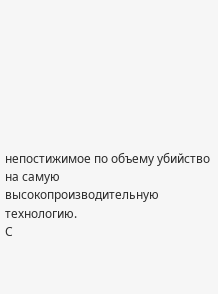непостижимое по объему убийство на самую высокопроизводительную технологию.
С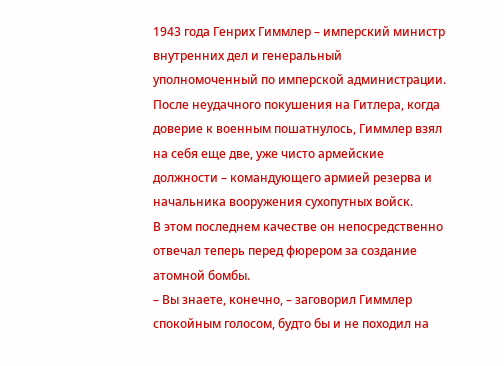1943 года Генрих Гиммлер – имперский министр внутренних дел и генеральный уполномоченный по имперской администрации. После неудачного покушения на Гитлера, когда доверие к военным пошатнулось, Гиммлер взял на себя еще две, уже чисто армейские должности – командующего армией резерва и начальника вооружения сухопутных войск.
В этом последнем качестве он непосредственно отвечал теперь перед фюрером за создание атомной бомбы.
– Вы знаете, конечно, – заговорил Гиммлер спокойным голосом, будто бы и не походил на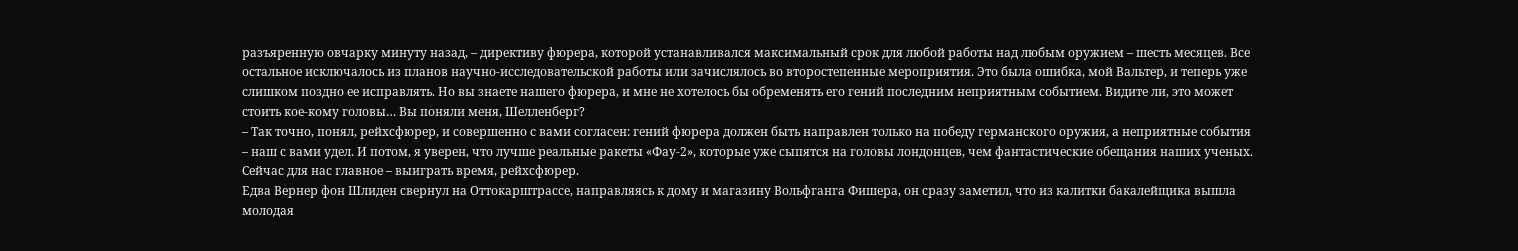разъяренную овчарку минуту назад, – директиву фюрера, которой устанавливался максимальный срок для любой работы над любым оружием – шесть месяцев. Все остальное исключалось из планов научно-исследовательской работы или зачислялось во второстепенные мероприятия. Это была ошибка, мой Вальтер, и теперь уже слишком поздно ее исправлять. Но вы знаете нашего фюрера, и мне не хотелось бы обременять его гений последним неприятным событием. Видите ли, это может стоить кое-кому головы… Вы поняли меня, Шелленберг?
– Так точно, понял, рейхсфюрер, и совершенно с вами согласен: гений фюрера должен быть направлен только на победу германского оружия, а неприятные события – наш с вами удел. И потом, я уверен, что лучше реальные ракеты «Фау-2», которые уже сыпятся на головы лондонцев, чем фантастические обещания наших ученых. Сейчас для нас главное – выиграть время, рейхсфюрер.
Едва Вернер фон Шлиден свернул на Оттокарштрассе, направляясь к дому и магазину Вольфганга Фишера, он сразу заметил, что из калитки бакалейщика вышла молодая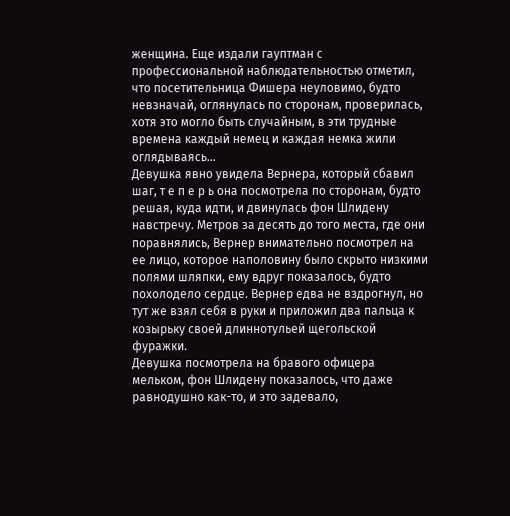женщина. Еще издали гауптман с профессиональной наблюдательностью отметил, что посетительница Фишера неуловимо, будто невзначай, оглянулась по сторонам, проверилась, хотя это могло быть случайным, в эти трудные времена каждый немец и каждая немка жили оглядываясь…
Девушка явно увидела Вернера, который сбавил шаг, т е п е р ь она посмотрела по сторонам, будто решая, куда идти, и двинулась фон Шлидену навстречу. Метров за десять до того места, где они поравнялись, Вернер внимательно посмотрел на ее лицо, которое наполовину было скрыто низкими полями шляпки, ему вдруг показалось, будто похолодело сердце. Вернер едва не вздрогнул, но тут же взял себя в руки и приложил два пальца к козырьку своей длиннотульей щегольской фуражки.
Девушка посмотрела на бравого офицера мельком, фон Шлидену показалось, что даже равнодушно как-то, и это задевало,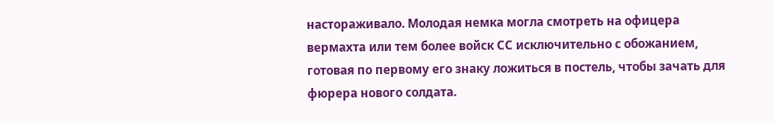настораживало. Молодая немка могла смотреть на офицера вермахта или тем более войск СС исключительно с обожанием, готовая по первому его знаку ложиться в постель, чтобы зачать для фюрера нового солдата.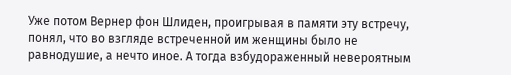Уже потом Вернер фон Шлиден, проигрывая в памяти эту встречу, понял, что во взгляде встреченной им женщины было не равнодушие, а нечто иное. А тогда взбудораженный невероятным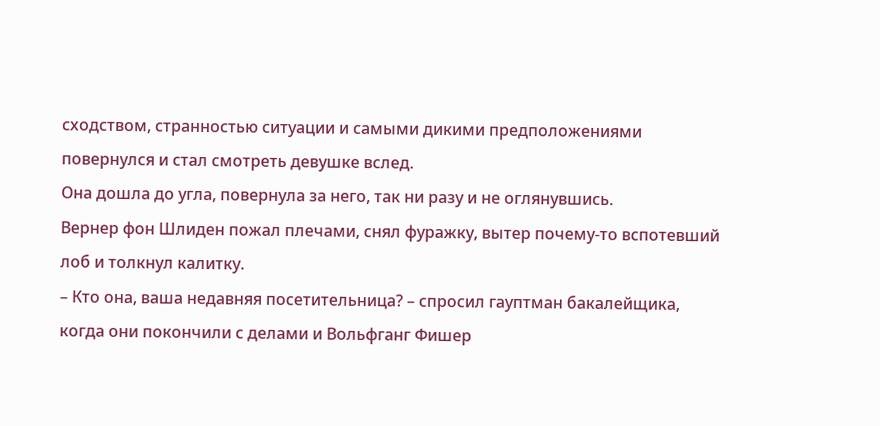сходством, странностью ситуации и самыми дикими предположениями повернулся и стал смотреть девушке вслед.
Она дошла до угла, повернула за него, так ни разу и не оглянувшись.
Вернер фон Шлиден пожал плечами, снял фуражку, вытер почему-то вспотевший лоб и толкнул калитку.
– Кто она, ваша недавняя посетительница? – спросил гауптман бакалейщика, когда они покончили с делами и Вольфганг Фишер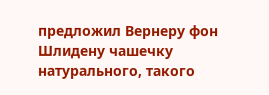предложил Вернеру фон Шлидену чашечку натурального, такого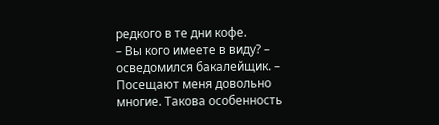редкого в те дни кофе.
– Вы кого имеете в виду? – осведомился бакалейщик. – Посещают меня довольно многие. Такова особенность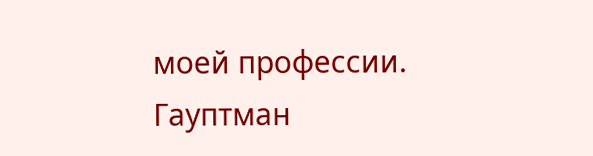моей профессии.
Гауптман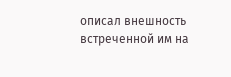описал внешность встреченной им на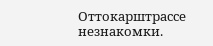Оттокарштрассе незнакомки.